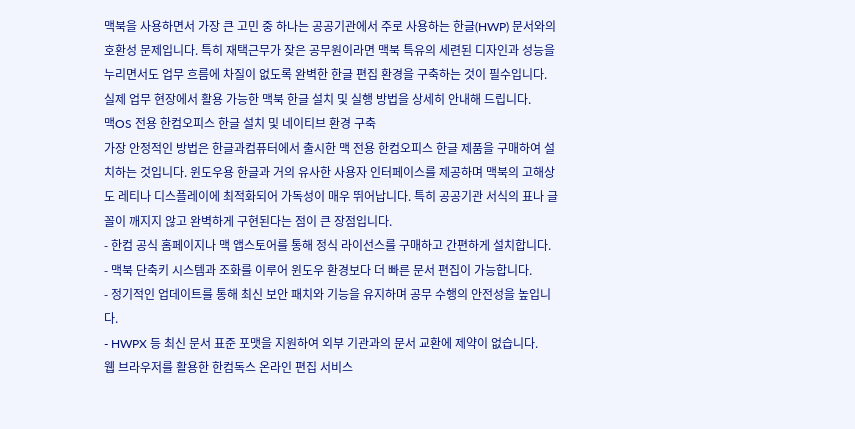맥북을 사용하면서 가장 큰 고민 중 하나는 공공기관에서 주로 사용하는 한글(HWP) 문서와의 호환성 문제입니다. 특히 재택근무가 잦은 공무원이라면 맥북 특유의 세련된 디자인과 성능을 누리면서도 업무 흐름에 차질이 없도록 완벽한 한글 편집 환경을 구축하는 것이 필수입니다. 실제 업무 현장에서 활용 가능한 맥북 한글 설치 및 실행 방법을 상세히 안내해 드립니다.
맥OS 전용 한컴오피스 한글 설치 및 네이티브 환경 구축
가장 안정적인 방법은 한글과컴퓨터에서 출시한 맥 전용 한컴오피스 한글 제품을 구매하여 설치하는 것입니다. 윈도우용 한글과 거의 유사한 사용자 인터페이스를 제공하며 맥북의 고해상도 레티나 디스플레이에 최적화되어 가독성이 매우 뛰어납니다. 특히 공공기관 서식의 표나 글꼴이 깨지지 않고 완벽하게 구현된다는 점이 큰 장점입니다.
- 한컴 공식 홈페이지나 맥 앱스토어를 통해 정식 라이선스를 구매하고 간편하게 설치합니다.
- 맥북 단축키 시스템과 조화를 이루어 윈도우 환경보다 더 빠른 문서 편집이 가능합니다.
- 정기적인 업데이트를 통해 최신 보안 패치와 기능을 유지하며 공무 수행의 안전성을 높입니다.
- HWPX 등 최신 문서 표준 포맷을 지원하여 외부 기관과의 문서 교환에 제약이 없습니다.
웹 브라우저를 활용한 한컴독스 온라인 편집 서비스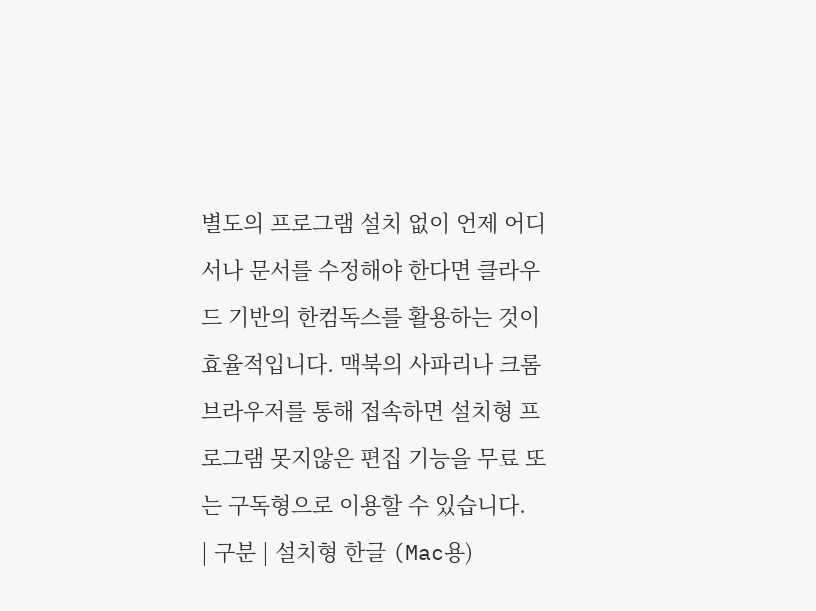별도의 프로그램 설치 없이 언제 어디서나 문서를 수정해야 한다면 클라우드 기반의 한컴독스를 활용하는 것이 효율적입니다. 맥북의 사파리나 크롬 브라우저를 통해 접속하면 설치형 프로그램 못지않은 편집 기능을 무료 또는 구독형으로 이용할 수 있습니다.
| 구분 | 설치형 한글 (Mac용)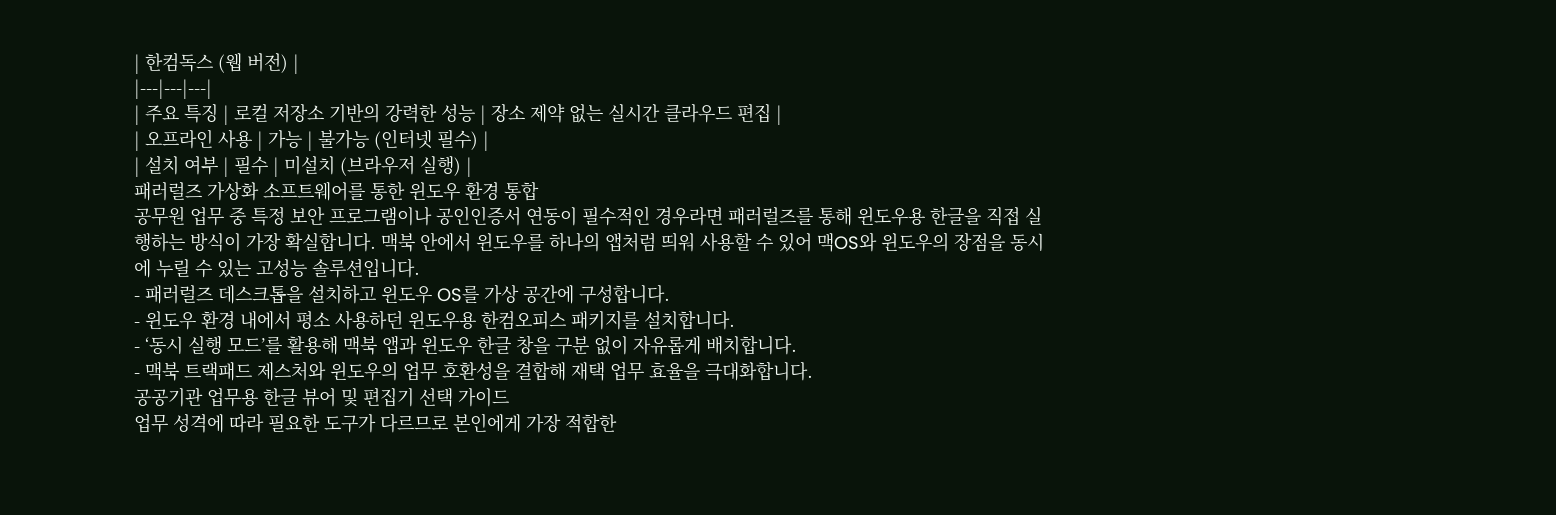| 한컴독스 (웹 버전) |
|---|---|---|
| 주요 특징 | 로컬 저장소 기반의 강력한 성능 | 장소 제약 없는 실시간 클라우드 편집 |
| 오프라인 사용 | 가능 | 불가능 (인터넷 필수) |
| 설치 여부 | 필수 | 미설치 (브라우저 실행) |
패러럴즈 가상화 소프트웨어를 통한 윈도우 환경 통합
공무원 업무 중 특정 보안 프로그램이나 공인인증서 연동이 필수적인 경우라면 패러럴즈를 통해 윈도우용 한글을 직접 실행하는 방식이 가장 확실합니다. 맥북 안에서 윈도우를 하나의 앱처럼 띄워 사용할 수 있어 맥OS와 윈도우의 장점을 동시에 누릴 수 있는 고성능 솔루션입니다.
- 패러럴즈 데스크톱을 설치하고 윈도우 OS를 가상 공간에 구성합니다.
- 윈도우 환경 내에서 평소 사용하던 윈도우용 한컴오피스 패키지를 설치합니다.
- ‘동시 실행 모드’를 활용해 맥북 앱과 윈도우 한글 창을 구분 없이 자유롭게 배치합니다.
- 맥북 트랙패드 제스처와 윈도우의 업무 호환성을 결합해 재택 업무 효율을 극대화합니다.
공공기관 업무용 한글 뷰어 및 편집기 선택 가이드
업무 성격에 따라 필요한 도구가 다르므로 본인에게 가장 적합한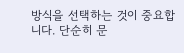방식을 선택하는 것이 중요합니다. 단순히 문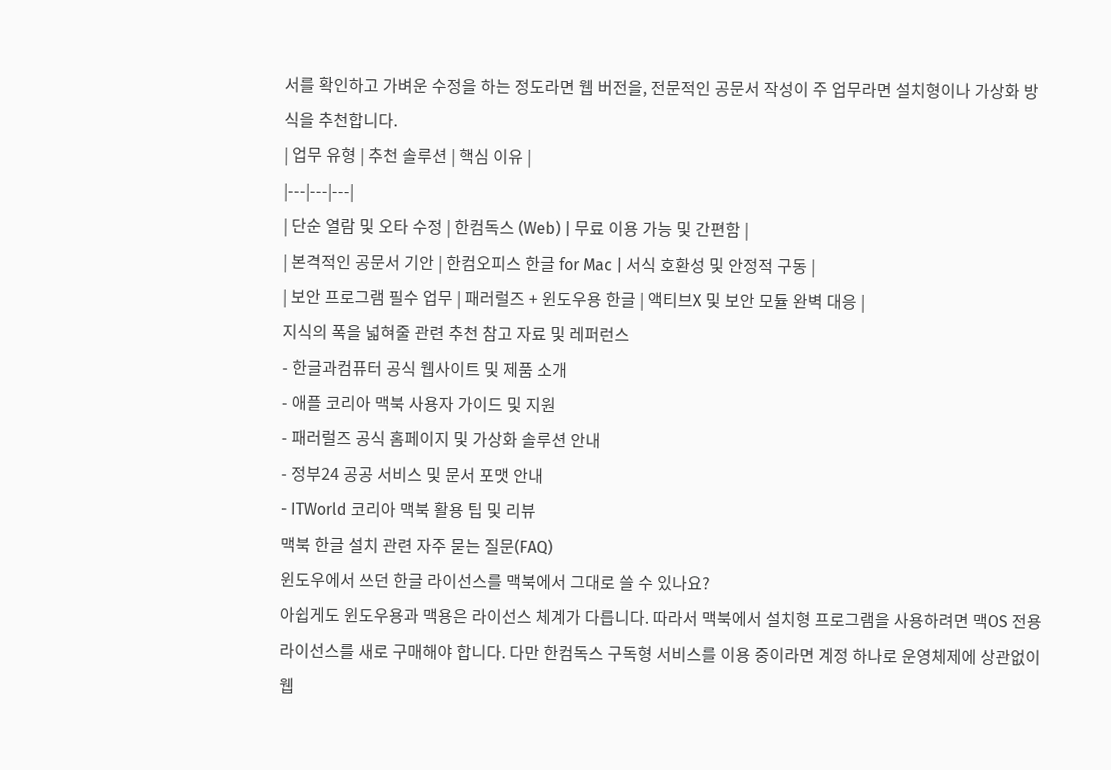서를 확인하고 가벼운 수정을 하는 정도라면 웹 버전을, 전문적인 공문서 작성이 주 업무라면 설치형이나 가상화 방식을 추천합니다.
| 업무 유형 | 추천 솔루션 | 핵심 이유 |
|---|---|---|
| 단순 열람 및 오타 수정 | 한컴독스 (Web) | 무료 이용 가능 및 간편함 |
| 본격적인 공문서 기안 | 한컴오피스 한글 for Mac | 서식 호환성 및 안정적 구동 |
| 보안 프로그램 필수 업무 | 패러럴즈 + 윈도우용 한글 | 액티브X 및 보안 모듈 완벽 대응 |
지식의 폭을 넓혀줄 관련 추천 참고 자료 및 레퍼런스
- 한글과컴퓨터 공식 웹사이트 및 제품 소개
- 애플 코리아 맥북 사용자 가이드 및 지원
- 패러럴즈 공식 홈페이지 및 가상화 솔루션 안내
- 정부24 공공 서비스 및 문서 포맷 안내
- ITWorld 코리아 맥북 활용 팁 및 리뷰
맥북 한글 설치 관련 자주 묻는 질문(FAQ)
윈도우에서 쓰던 한글 라이선스를 맥북에서 그대로 쓸 수 있나요?
아쉽게도 윈도우용과 맥용은 라이선스 체계가 다릅니다. 따라서 맥북에서 설치형 프로그램을 사용하려면 맥OS 전용 라이선스를 새로 구매해야 합니다. 다만 한컴독스 구독형 서비스를 이용 중이라면 계정 하나로 운영체제에 상관없이 웹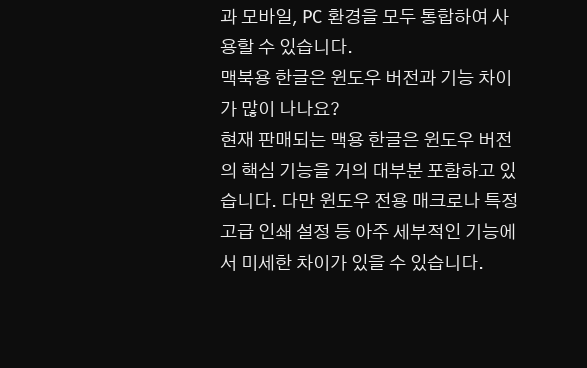과 모바일, PC 환경을 모두 통합하여 사용할 수 있습니다.
맥북용 한글은 윈도우 버전과 기능 차이가 많이 나나요?
현재 판매되는 맥용 한글은 윈도우 버전의 핵심 기능을 거의 대부분 포함하고 있습니다. 다만 윈도우 전용 매크로나 특정 고급 인쇄 설정 등 아주 세부적인 기능에서 미세한 차이가 있을 수 있습니다.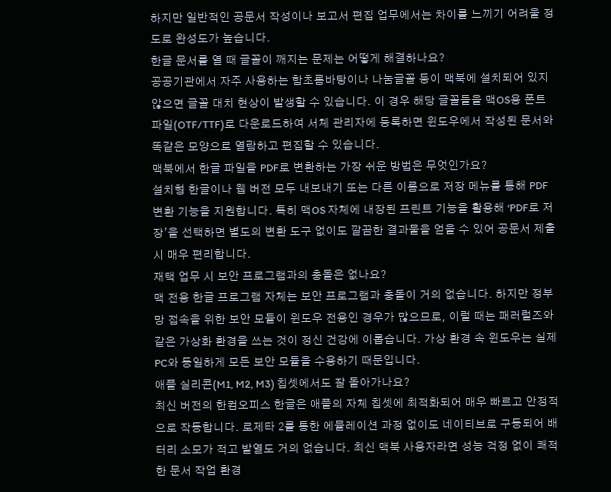하지만 일반적인 공문서 작성이나 보고서 편집 업무에서는 차이를 느끼기 어려울 정도로 완성도가 높습니다.
한글 문서를 열 때 글꼴이 깨지는 문제는 어떻게 해결하나요?
공공기관에서 자주 사용하는 함초롬바탕이나 나눔글꼴 등이 맥북에 설치되어 있지 않으면 글꼴 대치 현상이 발생할 수 있습니다. 이 경우 해당 글꼴들을 맥OS용 폰트 파일(OTF/TTF)로 다운로드하여 서체 관리자에 등록하면 윈도우에서 작성된 문서와 똑같은 모양으로 열람하고 편집할 수 있습니다.
맥북에서 한글 파일을 PDF로 변환하는 가장 쉬운 방법은 무엇인가요?
설치형 한글이나 웹 버전 모두 내보내기 또는 다른 이름으로 저장 메뉴를 통해 PDF 변환 기능을 지원합니다. 특히 맥OS 자체에 내장된 프린트 기능을 활용해 ‘PDF로 저장’을 선택하면 별도의 변환 도구 없이도 깔끔한 결과물을 얻을 수 있어 공문서 제출 시 매우 편리합니다.
재택 업무 시 보안 프로그램과의 충돌은 없나요?
맥 전용 한글 프로그램 자체는 보안 프로그램과 충돌이 거의 없습니다. 하지만 정부 망 접속을 위한 보안 모듈이 윈도우 전용인 경우가 많으므로, 이럴 때는 패러럴즈와 같은 가상화 환경을 쓰는 것이 정신 건강에 이롭습니다. 가상 환경 속 윈도우는 실제 PC와 동일하게 모든 보안 모듈을 수용하기 때문입니다.
애플 실리콘(M1, M2, M3) 칩셋에서도 잘 돌아가나요?
최신 버전의 한컴오피스 한글은 애플의 자체 칩셋에 최적화되어 매우 빠르고 안정적으로 작동합니다. 로제타 2를 통한 에뮬레이션 과정 없이도 네이티브로 구동되어 배터리 소모가 적고 발열도 거의 없습니다. 최신 맥북 사용자라면 성능 걱정 없이 쾌적한 문서 작업 환경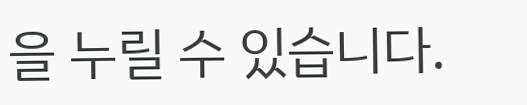을 누릴 수 있습니다.